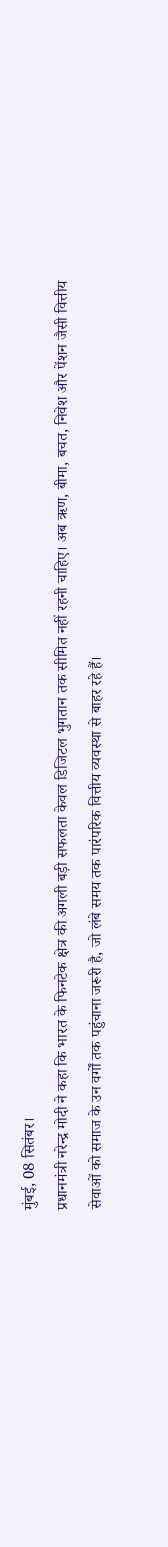मुंबई, 08 सितंबर।
प्रधानमंत्री नरेन्द्र मोदी ने कहा कि भारत के फिनटेक क्षेत्र की अगली बड़ी सफलता केवल डिजिटल भुगतान तक सीमित नहीं रहनी चाहिए। अब ऋण, बीमा, बचत, निवेश और पेंशन जैसी वित्तीय सेवाओं को समाज के उन वर्गों तक पहुंचाना जरूरी है, जो लंबे समय तक पारंपरिक वित्तीय व्यवस्था से बाहर रहे हैं।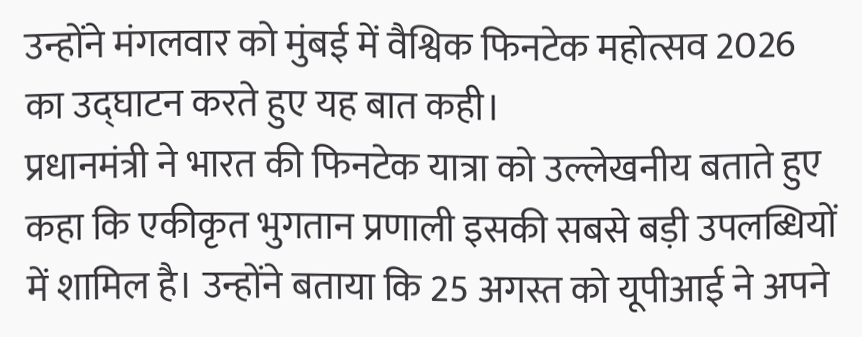उन्होंने मंगलवार को मुंबई में वैश्विक फिनटेक महोत्सव 2026 का उद्घाटन करते हुए यह बात कही।
प्रधानमंत्री ने भारत की फिनटेक यात्रा को उल्लेखनीय बताते हुए कहा कि एकीकृत भुगतान प्रणाली इसकी सबसे बड़ी उपलब्धियों में शामिल है। उन्होंने बताया कि 25 अगस्त को यूपीआई ने अपने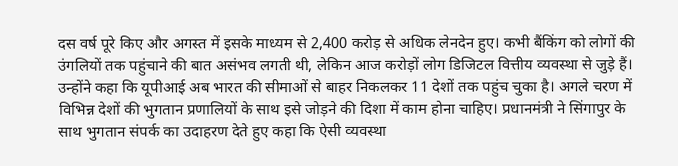दस वर्ष पूरे किए और अगस्त में इसके माध्यम से 2,400 करोड़ से अधिक लेनदेन हुए। कभी बैंकिंग को लोगों की उंगलियों तक पहुंचाने की बात असंभव लगती थी, लेकिन आज करोड़ों लोग डिजिटल वित्तीय व्यवस्था से जुड़े हैं।
उन्होंने कहा कि यूपीआई अब भारत की सीमाओं से बाहर निकलकर 11 देशों तक पहुंच चुका है। अगले चरण में विभिन्न देशों की भुगतान प्रणालियों के साथ इसे जोड़ने की दिशा में काम होना चाहिए। प्रधानमंत्री ने सिंगापुर के साथ भुगतान संपर्क का उदाहरण देते हुए कहा कि ऐसी व्यवस्था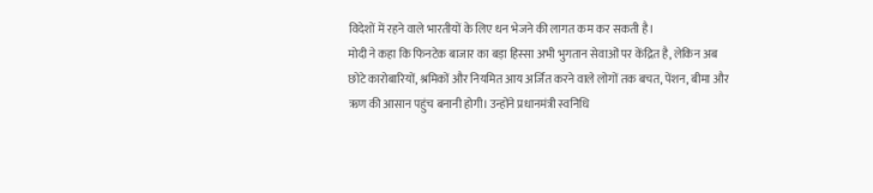विदेशों में रहने वाले भारतीयों के लिए धन भेजने की लागत कम कर सकती है।
मोदी ने कहा कि फिनटेक बाजार का बड़ा हिस्सा अभी भुगतान सेवाओं पर केंद्रित है, लेकिन अब छोटे कारोबारियों, श्रमिकों और नियमित आय अर्जित करने वाले लोगों तक बचत, पेंशन, बीमा और ऋण की आसान पहुंच बनानी होगी। उन्होंने प्रधानमंत्री स्वनिधि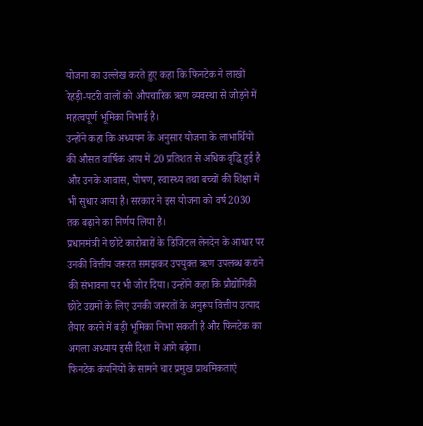योजना का उल्लेख करते हुए कहा कि फिनटेक ने लाखों रेहड़ी-पटरी वालों को औपचारिक ऋण व्यवस्था से जोड़ने में महत्वपूर्ण भूमिका निभाई है।
उन्होंने कहा कि अध्ययन के अनुसार योजना के लाभार्थियों की औसत वार्षिक आय में 20 प्रतिशत से अधिक वृद्धि हुई है और उनके आवास, पोषण, स्वास्थ्य तथा बच्चों की शिक्षा में भी सुधार आया है। सरकार ने इस योजना को वर्ष 2030 तक बढ़ाने का निर्णय लिया है।
प्रधानमंत्री ने छोटे कारोबारों के डिजिटल लेनदेन के आधार पर उनकी वित्तीय जरूरत समझकर उपयुक्त ऋण उपलब्ध कराने की संभावना पर भी जोर दिया। उन्होंने कहा कि प्रौद्योगिकी छोटे उद्यमों के लिए उनकी जरूरतों के अनुरूप वित्तीय उत्पाद तैयार करने में बड़ी भूमिका निभा सकती है और फिनटेक का अगला अध्याय इसी दिशा में आगे बढ़ेगा।
फिनटेक कंपनियों के सामने चार प्रमुख प्राथमिकताएं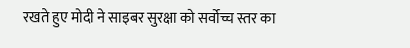रखते हुए मोदी ने साइबर सुरक्षा को सर्वोच्च स्तर का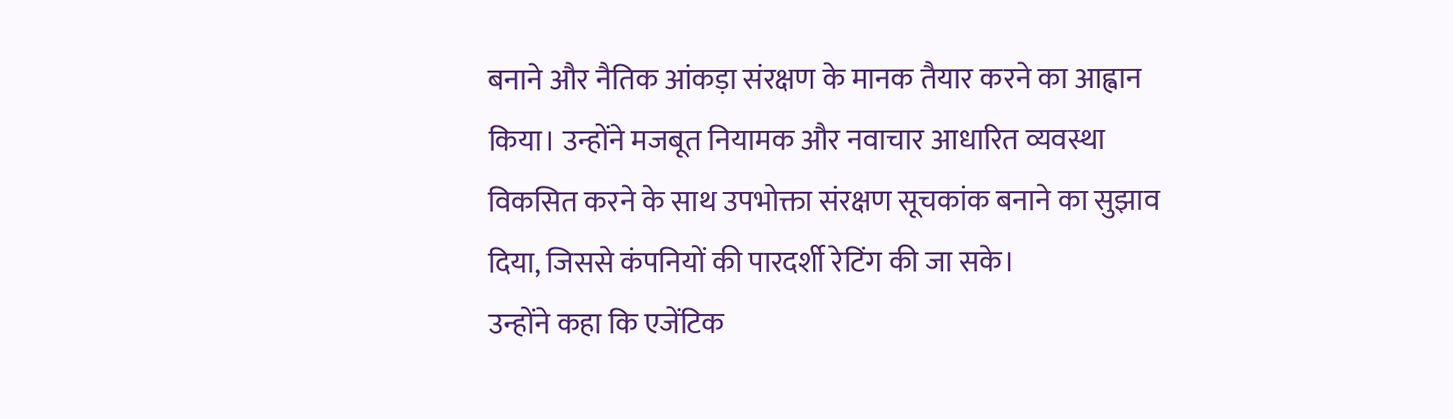बनाने और नैतिक आंकड़ा संरक्षण के मानक तैयार करने का आह्वान किया। उन्होंने मजबूत नियामक और नवाचार आधारित व्यवस्था विकसित करने के साथ उपभोक्ता संरक्षण सूचकांक बनाने का सुझाव दिया, जिससे कंपनियों की पारदर्शी रेटिंग की जा सके।
उन्होंने कहा कि एजेंटिक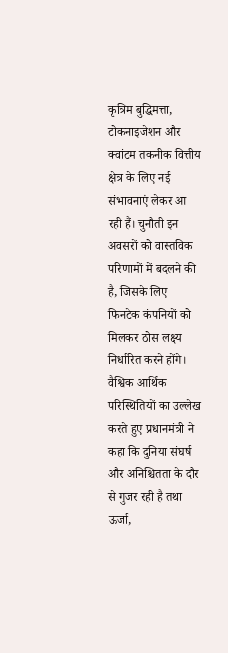कृत्रिम बुद्धिमत्ता, टोकनाइजेशन और क्वांटम तकनीक वित्तीय क्षेत्र के लिए नई संभावनाएं लेकर आ रही हैं। चुनौती इन अवसरों को वास्तविक परिणामों में बदलने की है, जिसके लिए फिनटेक कंपनियों को मिलकर ठोस लक्ष्य निर्धारित करने होंगे।
वैश्विक आर्थिक परिस्थितियों का उल्लेख करते हुए प्रधानमंत्री ने कहा कि दुनिया संघर्ष और अनिश्चितता के दौर से गुजर रही है तथा ऊर्जा,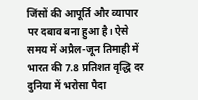जिंसों की आपूर्ति और व्यापार पर दबाव बना हुआ है। ऐसे समय में अप्रैल-जून तिमाही में भारत की 7.8 प्रतिशत वृद्धि दर दुनिया में भरोसा पैदा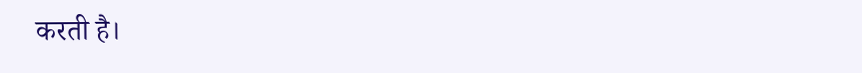करती है।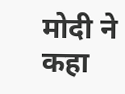मोदी ने कहा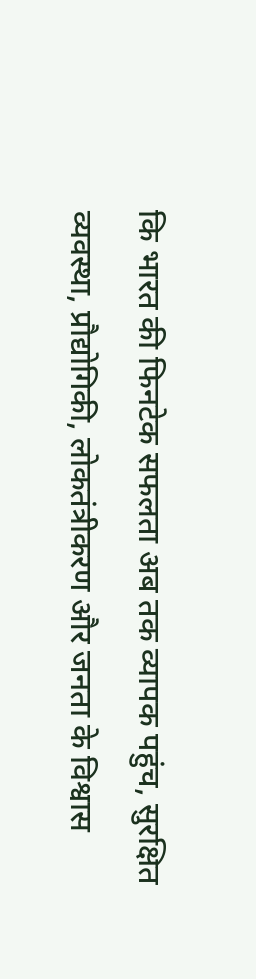कि भारत की फिनटेक सफलता अब तक व्यापक पहुंच, सुरक्षित व्यवस्था, प्रौद्योगिकी, लोकतंत्रीकरण और जनता के विश्वास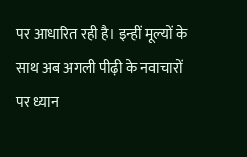पर आधारित रही है। इन्हीं मूल्यों के साथ अब अगली पीढ़ी के नवाचारों पर ध्यान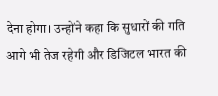देना होगा। उन्होंने कहा कि सुधारों की गति आगे भी तेज रहेगी और डिजिटल भारत की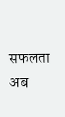सफलता अब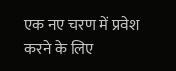एक नए चरण में प्रवेश करने के लिए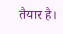तैयार है।